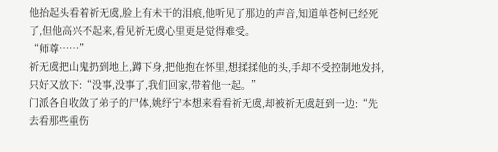他抬起头看着祈无虞,脸上有未干的泪痕,他听见了那边的声音,知道单苍柯已经死了,但他高兴不起来,看见祈无虞心里更是觉得难受。
“师尊……”
祈无虞把山鬼扔到地上,蹲下身,把他抱在怀里,想揉揉他的头,手却不受控制地发抖,只好又放下:“没事,没事了,我们回家,带着他一起。”
门派各自收敛了弟子的尸体,姚纾宁本想来看看祈无虞,却被祈无虞赶到一边:“先去看那些重伤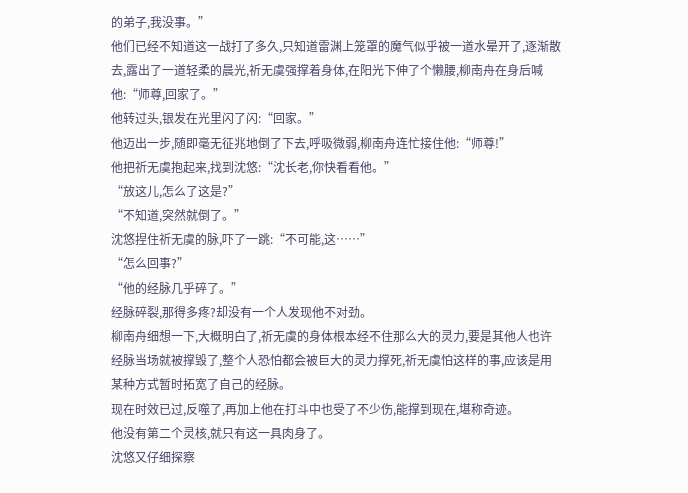的弟子,我没事。”
他们已经不知道这一战打了多久,只知道雷渊上笼罩的魔气似乎被一道水晕开了,逐渐散去,露出了一道轻柔的晨光,祈无虞强撑着身体,在阳光下伸了个懒腰,柳南舟在身后喊他:“师尊,回家了。”
他转过头,银发在光里闪了闪:“回家。”
他迈出一步,随即毫无征兆地倒了下去,呼吸微弱,柳南舟连忙接住他:“师尊!”
他把祈无虞抱起来,找到沈悠:“沈长老,你快看看他。”
“放这儿,怎么了这是?”
“不知道,突然就倒了。”
沈悠捏住祈无虞的脉,吓了一跳:“不可能,这……”
“怎么回事?”
“他的经脉几乎碎了。”
经脉碎裂,那得多疼?却没有一个人发现他不对劲。
柳南舟细想一下,大概明白了,祈无虞的身体根本经不住那么大的灵力,要是其他人也许经脉当场就被撑毁了,整个人恐怕都会被巨大的灵力撑死,祈无虞怕这样的事,应该是用某种方式暂时拓宽了自己的经脉。
现在时效已过,反噬了,再加上他在打斗中也受了不少伤,能撑到现在,堪称奇迹。
他没有第二个灵核,就只有这一具肉身了。
沈悠又仔细探察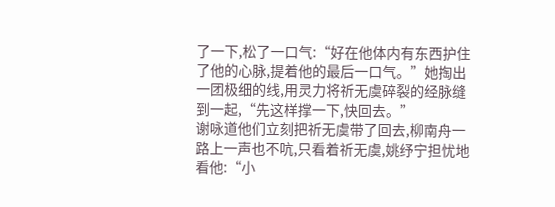了一下,松了一口气:“好在他体内有东西护住了他的心脉,提着他的最后一口气。”她掏出一团极细的线,用灵力将祈无虞碎裂的经脉缝到一起,“先这样撑一下,快回去。”
谢咏道他们立刻把祈无虞带了回去,柳南舟一路上一声也不吭,只看着祈无虞,姚纾宁担忧地看他:“小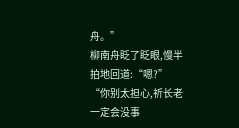舟。”
柳南舟眨了眨眼,慢半拍地回道:“嗯?”
“你别太担心,祈长老一定会没事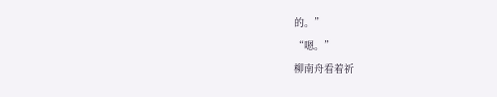的。”
“嗯。”
柳南舟看着祈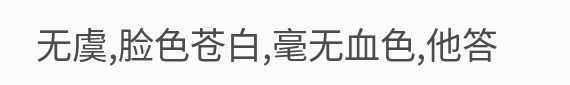无虞,脸色苍白,毫无血色,他答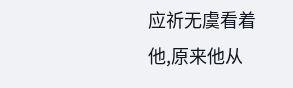应祈无虞看着他,原来他从